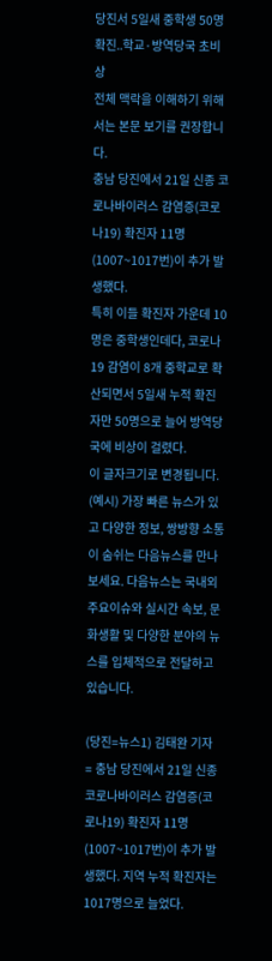당진서 5일새 중학생 50명 확진..학교·방역당국 초비상
전체 맥락을 이해하기 위해서는 본문 보기를 권장합니다.
충남 당진에서 21일 신종 코로나바이러스 감염증(코로나19) 확진자 11명(1007~1017번)이 추가 발생했다.
특히 이들 확진자 가운데 10명은 중학생인데다, 코로나19 감염이 8개 중학교로 확산되면서 5일새 누적 확진자만 50명으로 늘어 방역당국에 비상이 걸렸다.
이 글자크기로 변경됩니다.
(예시) 가장 빠른 뉴스가 있고 다양한 정보, 쌍방향 소통이 숨쉬는 다음뉴스를 만나보세요. 다음뉴스는 국내외 주요이슈와 실시간 속보, 문화생활 및 다양한 분야의 뉴스를 입체적으로 전달하고 있습니다.

(당진=뉴스1) 김태완 기자 = 충남 당진에서 21일 신종 코로나바이러스 감염증(코로나19) 확진자 11명(1007~1017번)이 추가 발생했다. 지역 누적 확진자는 1017명으로 늘었다.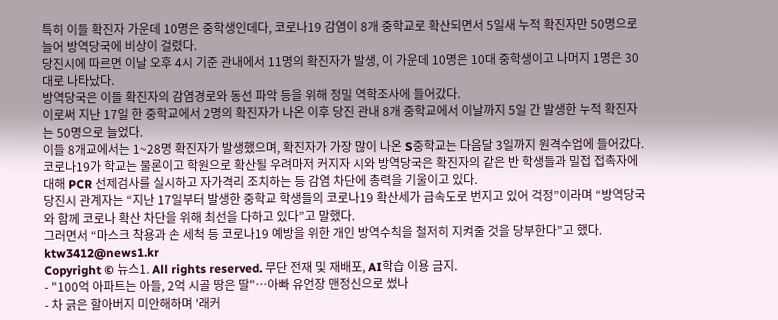특히 이들 확진자 가운데 10명은 중학생인데다, 코로나19 감염이 8개 중학교로 확산되면서 5일새 누적 확진자만 50명으로 늘어 방역당국에 비상이 걸렸다.
당진시에 따르면 이날 오후 4시 기준 관내에서 11명의 확진자가 발생, 이 가운데 10명은 10대 중학생이고 나머지 1명은 30대로 나타났다.
방역당국은 이들 확진자의 감염경로와 동선 파악 등을 위해 정밀 역학조사에 들어갔다.
이로써 지난 17일 한 중학교에서 2명의 확진자가 나온 이후 당진 관내 8개 중학교에서 이날까지 5일 간 발생한 누적 확진자는 50명으로 늘었다.
이들 8개교에서는 1~28명 확진자가 발생했으며, 확진자가 가장 많이 나온 S중학교는 다음달 3일까지 원격수업에 들어갔다.
코로나19가 학교는 물론이고 학원으로 확산될 우려마저 커지자 시와 방역당국은 확진자의 같은 반 학생들과 밀접 접촉자에 대해 PCR 선제검사를 실시하고 자가격리 조치하는 등 감염 차단에 총력을 기울이고 있다.
당진시 관계자는 “지난 17일부터 발생한 중학교 학생들의 코로나19 확산세가 급속도로 번지고 있어 걱정”이라며 “방역당국와 함께 코로나 확산 차단을 위해 최선을 다하고 있다”고 말했다.
그러면서 “마스크 착용과 손 세척 등 코로나19 예방을 위한 개인 방역수칙을 철저히 지켜줄 것을 당부한다”고 했다.
ktw3412@news1.kr
Copyright © 뉴스1. All rights reserved. 무단 전재 및 재배포, AI학습 이용 금지.
- "100억 아파트는 아들, 2억 시골 땅은 딸"…아빠 유언장 맨정신으로 썼나
- 차 긁은 할아버지 미안해하며 '래커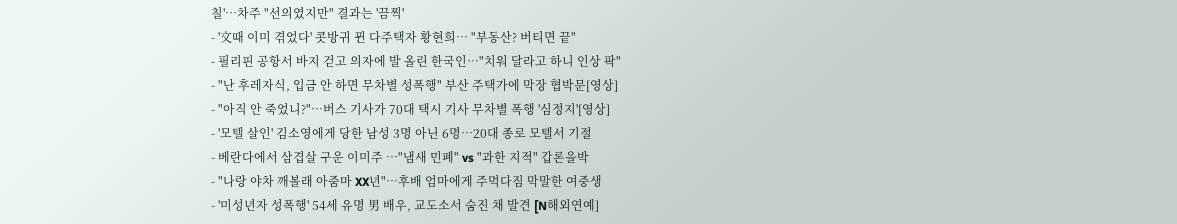칠'…차주 "선의였지만" 결과는 '끔찍'
- '文때 이미 겪었다' 콧방귀 뀐 다주택자 황현희… "부동산? 버티면 끝"
- 필리핀 공항서 바지 걷고 의자에 발 올린 한국인…"치워 달라고 하니 인상 팍"
- "난 후레자식, 입금 안 하면 무차별 성폭행" 부산 주택가에 막장 협박문[영상]
- "아직 안 죽었니?"…버스 기사가 70대 택시 기사 무차별 폭행 '심정지'[영상]
- '모텔 살인' 김소영에게 당한 남성 3명 아닌 6명…20대 종로 모텔서 기절
- 베란다에서 삼겹살 구운 이미주 …"냄새 민폐" vs "과한 지적" 갑론을박
- "나랑 야차 깨볼래 아줌마 XX년"…후배 엄마에게 주먹다짐 막말한 여중생
- '미성년자 성폭행' 54세 유명 男 배우, 교도소서 숨진 채 발견 [N해외연예]